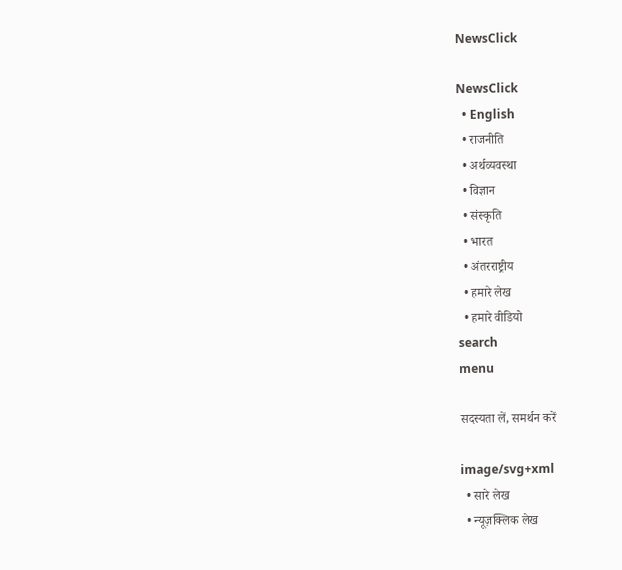NewsClick

NewsClick
  • English
  • राजनीति
  • अर्थव्यवस्था
  • विज्ञान
  • संस्कृति
  • भारत
  • अंतरराष्ट्रीय
  • हमारे लेख
  • हमारे वीडियो
search
menu

सदस्यता लें, समर्थन करें

image/svg+xml
  • सारे लेख
  • न्यूज़क्लिक लेख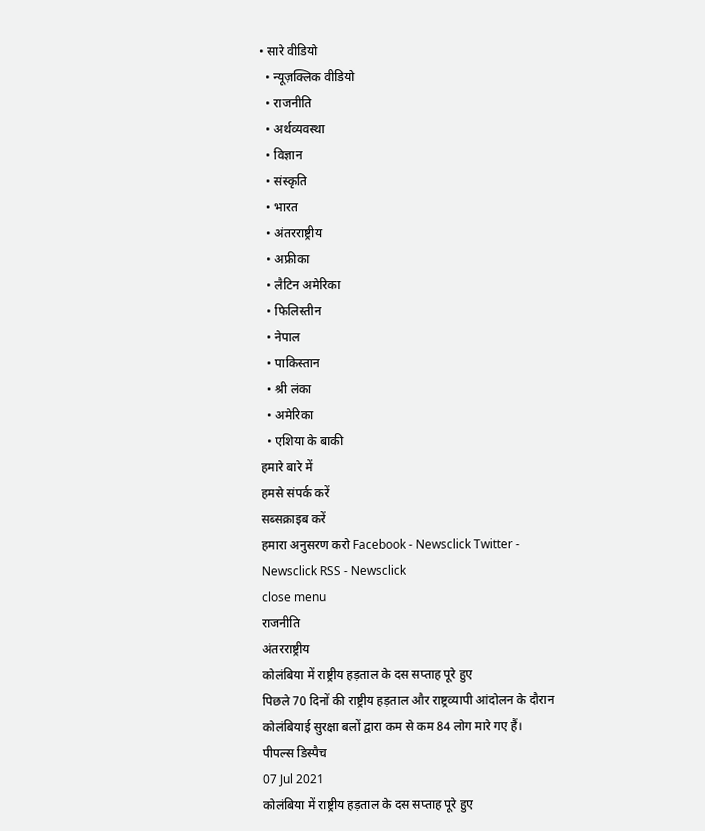• सारे वीडियो
  • न्यूज़क्लिक वीडियो
  • राजनीति
  • अर्थव्यवस्था
  • विज्ञान
  • संस्कृति
  • भारत
  • अंतरराष्ट्रीय
  • अफ्रीका
  • लैटिन अमेरिका
  • फिलिस्तीन
  • नेपाल
  • पाकिस्तान
  • श्री लंका
  • अमेरिका
  • एशिया के बाकी
हमारे बारे में
हमसे संपर्क करें
सब्सक्राइब करें
हमारा अनुसरण करो Facebook - Newsclick Twitter - Newsclick RSS - Newsclick
close menu
राजनीति
अंतरराष्ट्रीय
कोलंबिया में राष्ट्रीय हड़ताल के दस सप्ताह पूरे हुए
पिछले 70 दिनों की राष्ट्रीय हड़ताल और राष्ट्रव्यापी आंदोलन के दौरान कोलंबियाई सुरक्षा बलों द्वारा कम से कम 84 लोग मारे गए हैं।
पीपल्स डिस्पैच
07 Jul 2021
कोलंबिया में राष्ट्रीय हड़ताल के दस सप्ताह पूरे हुए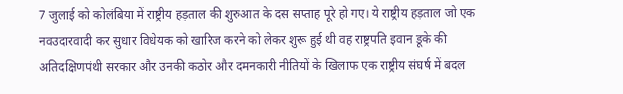7 जुलाई को कोलंबिया में राष्ट्रीय हड़ताल की शुरुआत के दस सप्ताह पूरे हो गए। ये राष्ट्रीय हड़ताल जो एक नवउदारवादी कर सुधार विधेयक को खारिज करने को लेकर शुरू हुई थी वह राष्ट्रपति इवान डूके की अतिदक्षिणपंथी सरकार और उनकी कठोर और दमनकारी नीतियों के खिलाफ एक राष्ट्रीय संघर्ष में बदल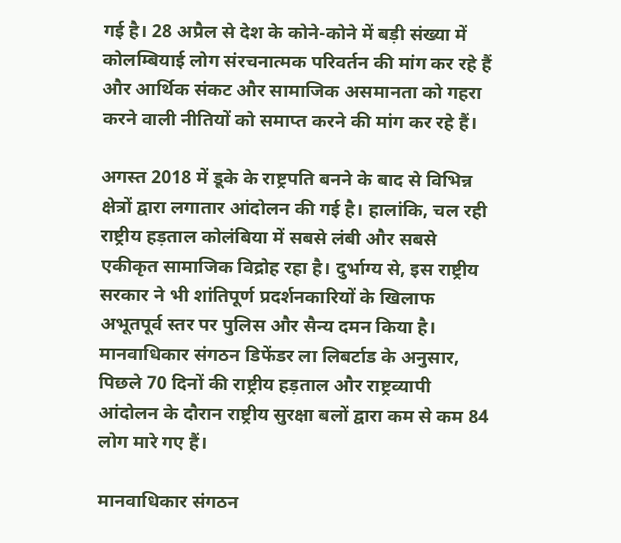गई है। 28 अप्रैल से देश के कोने-कोने में बड़ी संख्या में कोलम्बियाई लोग संरचनात्मक परिवर्तन की मांग कर रहे हैं और आर्थिक संकट और सामाजिक असमानता को गहरा करने वाली नीतियों को समाप्त करने की मांग कर रहे हैं।

अगस्त 2018 में डूके के राष्ट्रपति बनने के बाद से विभिन्न क्षेत्रों द्वारा लगातार आंदोलन की गई है। हालांकि, चल रही राष्ट्रीय हड़ताल कोलंबिया में सबसे लंबी और सबसे एकीकृत सामाजिक विद्रोह रहा है। दुर्भाग्य से, इस राष्ट्रीय सरकार ने भी शांतिपूर्ण प्रदर्शनकारियों के खिलाफ अभूतपूर्व स्तर पर पुलिस और सैन्य दमन किया है। मानवाधिकार संगठन डिफेंडर ला लिबर्टाड के अनुसार, पिछले 70 दिनों की राष्ट्रीय हड़ताल और राष्ट्रव्यापी आंदोलन के दौरान राष्ट्रीय सुरक्षा बलों द्वारा कम से कम 84 लोग मारे गए हैं।

मानवाधिकार संगठन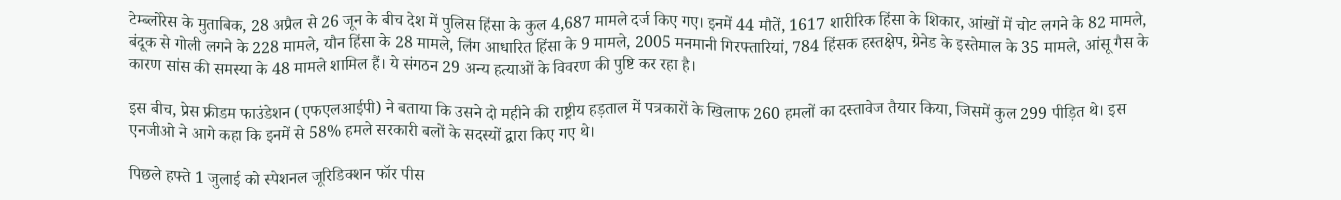टेम्ब्लोरेस के मुताबिक, 28 अप्रैल से 26 जून के बीच देश में पुलिस हिंसा के कुल 4,687 मामले दर्ज किए गए। इनमें 44 मौतें, 1617 शारीरिक हिंसा के शिकार, आंखों में चोट लगने के 82 मामले, बंदूक से गोली लगने के 228 मामले, यौन हिंसा के 28 मामले, लिंग आधारित हिंसा के 9 मामले, 2005 मनमानी गिरफ्तारियां, 784 हिंसक हस्तक्षेप, ग्रेनेड के इस्तेमाल के 35 मामले, आंसू गैस के कारण सांस की समस्या के 48 मामले शामिल हैं। ये संगठन 29 अन्य हत्याओं के विवरण की पुष्टि कर रहा है।

इस बीच, प्रेस फ्रीडम फाउंडेशन (एफएलआईपी) ने बताया कि उसने दो महीने की राष्ट्रीय हड़ताल में पत्रकारों के खिलाफ 260 हमलों का दस्तावेज तैयार किया, जिसमें कुल 299 पीड़ित थे। इस एनजीओ ने आगे कहा कि इनमें से 58% हमले सरकारी बलों के सदस्यों द्वारा किए गए थे।

पिछले हफ्ते 1 जुलाई को स्पेशनल जूरिडिक्शन फॉर पीस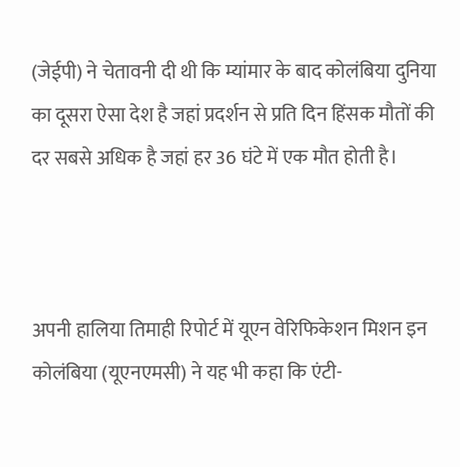(जेईपी) ने चेतावनी दी थी कि म्यांमार के बाद कोलंबिया दुनिया का दूसरा ऐसा देश है जहां प्रदर्शन से प्रति दिन हिंसक मौतों की दर सबसे अधिक है जहां हर 36 घंटे में एक मौत होती है।



अपनी हालिया तिमाही रिपोर्ट में यूएन वेरिफिकेशन मिशन इन कोलंबिया (यूएनएमसी) ने यह भी कहा कि एंटी-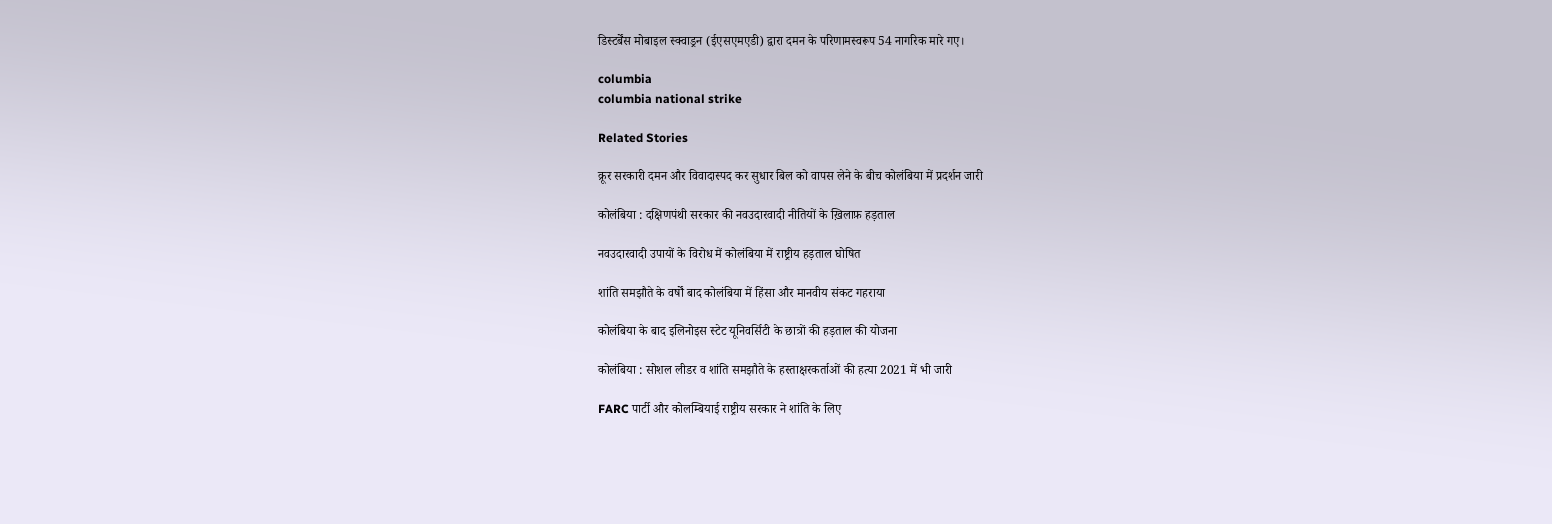डिस्टर्बेंस मोबाइल स्क्वाड्रन (ईएसएमएडी) द्वारा दमन के परिणामस्वरूप 54 नागरिक मारे गए।

columbia
columbia national strike

Related Stories

क्रूर सरकारी दमन और विवादास्पद कर सुधार बिल को वापस लेने के बीच कोलंबिया में प्रदर्शन जारी

कोलंबिया : दक्षिणपंथी सरकार की नवउदारवादी नीतियों के ख़िलाफ़ हड़ताल

नवउदारवादी उपायों के विरोध में कोलंबिया में राष्ट्रीय हड़ताल घोषित

शांति समझौते के वर्षों बाद कोलंबिया में हिंसा और मानवीय संकट गहराया

कोलंबिया के बाद इलिनोइस स्टेट यूनिवर्सिटी के छात्रों की हड़ताल की योजना

कोलंबिया : सोशल लीडर व शांति समझौते के हस्ताक्षरकर्ताओं की हत्या 2021 में भी जारी

FARC पार्टी और कोलम्बियाई राष्ट्रीय सरकार ने शांति के लिए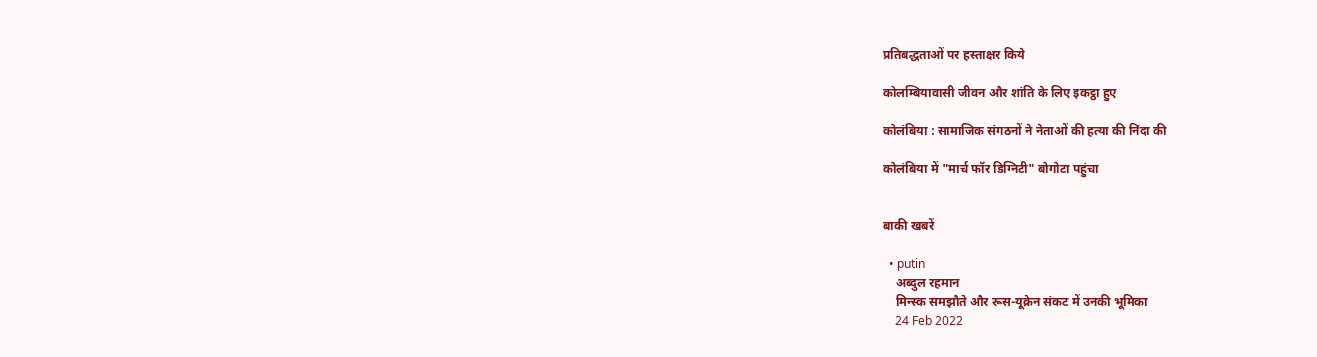प्रतिबद्धताओं पर हस्ताक्षर किये

कोलम्बियावासी जीवन और शांति के लिए इकट्ठा हुए

कोलंबिया : सामाजिक संगठनों ने नेताओं की हत्या की निंदा की

कोलंबिया में "मार्च फॉर डिग्निटी" बोगोटा पहुंचा


बाकी खबरें

  • putin
    अब्दुल रहमान
    मिन्स्क समझौते और रूस-यूक्रेन संकट में उनकी भूमिका
    24 Feb 2022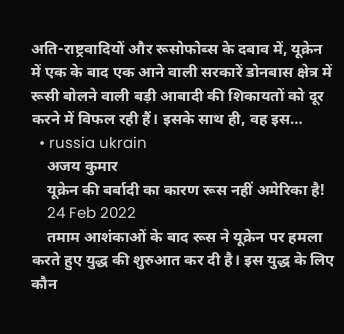अति-राष्ट्रवादियों और रूसोफोब्स के दबाव में, यूक्रेन में एक के बाद एक आने वाली सरकारें डोनबास क्षेत्र में रूसी बोलने वाली बड़ी आबादी की शिकायतों को दूर करने में विफल रही हैं। इसके साथ ही, वह इस…
  • russia ukrain
    अजय कुमार
    यूक्रेन की बर्बादी का कारण रूस नहीं अमेरिका है!
    24 Feb 2022
    तमाम आशंकाओं के बाद रूस ने यूक्रेन पर हमला करते हुए युद्ध की शुरुआत कर दी है। इस युद्ध के लिए कौन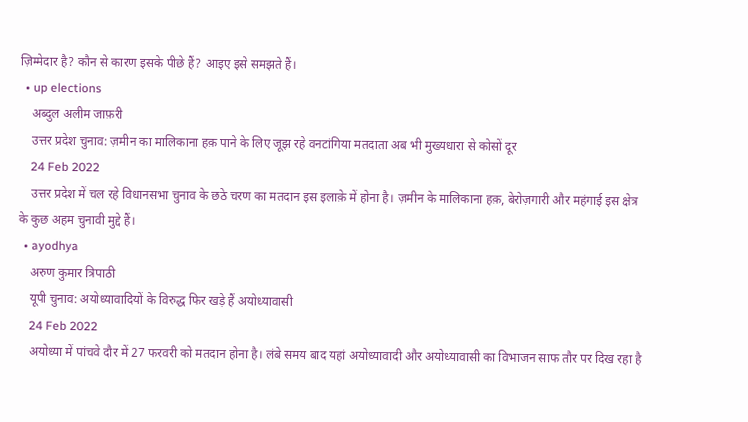ज़िम्मेदार है? कौन से कारण इसके पीछे हैं? आइए इसे समझते हैं।
  • up elections
    अब्दुल अलीम जाफ़री
    उत्तर प्रदेश चुनाव: ज़मीन का मालिकाना हक़ पाने के लिए जूझ रहे वनटांगिया मतदाता अब भी मुख्यधारा से कोसों दूर
    24 Feb 2022
    उत्तर प्रदेश में चल रहे विधानसभा चुनाव के छठे चरण का मतदान इस इलाक़े में होना है। ज़मीन के मालिकाना हक़, बेरोज़गारी और महंगाई इस क्षेत्र के कुछ अहम चुनावी मुद्दे हैं।
  • ayodhya
    अरुण कुमार त्रिपाठी
    यूपी चुनाव: अयोध्यावादियों के विरुद्ध फिर खड़े हैं अयोध्यावासी
    24 Feb 2022
    अयोध्या में पांचवे दौर में 27 फरवरी को मतदान होना है। लंबे समय बाद यहां अयोध्यावादी और अयोध्यावासी का विभाजन साफ तौर पर दिख रहा है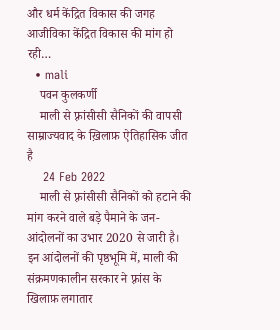और धर्म केंद्रित विकास की जगह आजीविका केंद्रित विकास की मांग हो रही…
  • mali
    पवन कुलकर्णी
    माली से फ़्रांसीसी सैनिकों की वापसी साम्राज्यवाद के ख़िलाफ़ ऐतिहासिक जीत है
    24 Feb 2022
    माली से फ़्रांसीसी सैनिकों को हटाने की मांग करने वाले बड़े पैमाने के जन-आंदोलनों का उभार 2020 से जारी है। इन आंदोलनों की पृष्ठभूमि में, माली की संक्रमणकालीन सरकार ने फ़्रांस के खिलाफ़ लगातार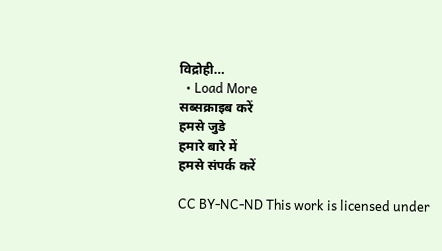विद्रोही…
  • Load More
सब्सक्राइब करें
हमसे जुडे
हमारे बारे में
हमसे संपर्क करें

CC BY-NC-ND This work is licensed under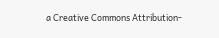a Creative Commons Attribution-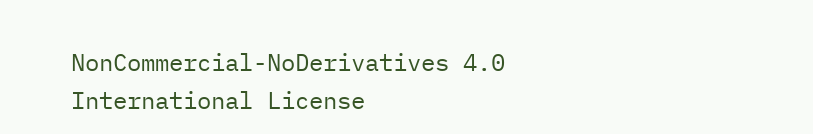NonCommercial-NoDerivatives 4.0 International License